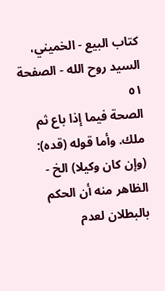كتاب البيع - الخميني، السيد روح الله - الصفحة ٥١
الصحة فيما إذا باع ثم ملك. وأما قوله (قده): (وإن كان وكيلا) الخ - الظاهر منه أن الحكم بالبطلان لعدم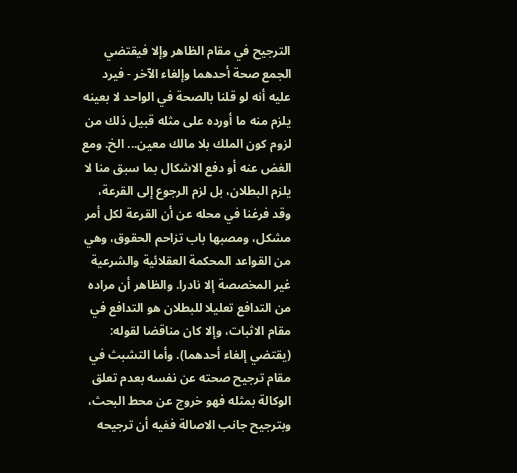الترجيح في مقام الظاهر وإلا فيقتضي الجمع صحة أحدهما وإلغاء الآخر - فيرد عليه أنه لو قلنا بالصحة في الواحد لا بعينه يلزم منه ما أورده على مثله قبيل ذلك من لزوم كون الملك بلا مالك معين... الخ. ومع الغض عنه أو دفع الاشكال بما سبق منا لا يلزم البطلان، بل لزم الرجوع إلى القرعة، وقد فرغنا في محله عن أن القرعة لكل أمر مشكل، ومصبها باب تزاحم الحقوق، وهي من القواعد المحكمة العقلائية والشرعية غير المخصصة إلا نادرا. والظاهر أن مراده من التدافع تعليلا للبطلان هو التدافع في مقام الاثبات، وإلا كان مناقضا لقوله: (يقتضي إلغاء أحدهما). وأما التشبث في مقام ترجيح صحته عن نفسه بعدم تعلق الوكالة بمثله فهو خروج عن محط البحث، وبترجيح جانب الاصالة ففيه أن ترجيحه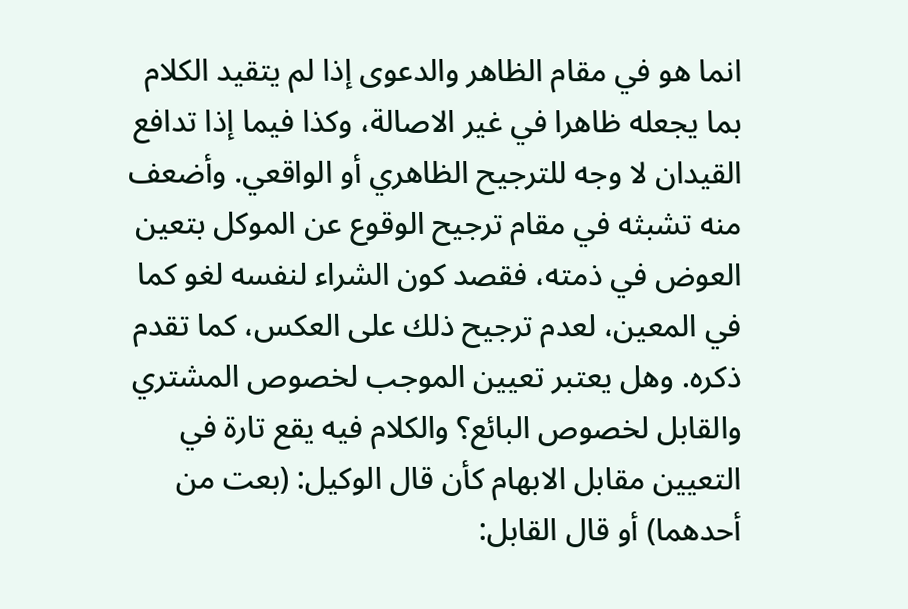انما هو في مقام الظاهر والدعوى إذا لم يتقيد الكلام بما يجعله ظاهرا في غير الاصالة، وكذا فيما إذا تدافع القيدان لا وجه للترجيح الظاهري أو الواقعي. وأضعف منه تشبثه في مقام ترجيح الوقوع عن الموكل بتعين العوض في ذمته، فقصد كون الشراء لنفسه لغو كما في المعين، لعدم ترجيح ذلك على العكس، كما تقدم ذكره. وهل يعتبر تعيين الموجب لخصوص المشتري والقابل لخصوص البائع؟ والكلام فيه يقع تارة في التعيين مقابل الابهام كأن قال الوكيل: (بعت من أحدهما) أو قال القابل: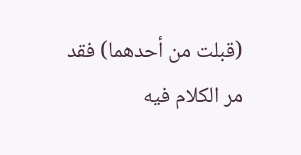(قبلت من أحدهما) فقد مر الكلام فيه